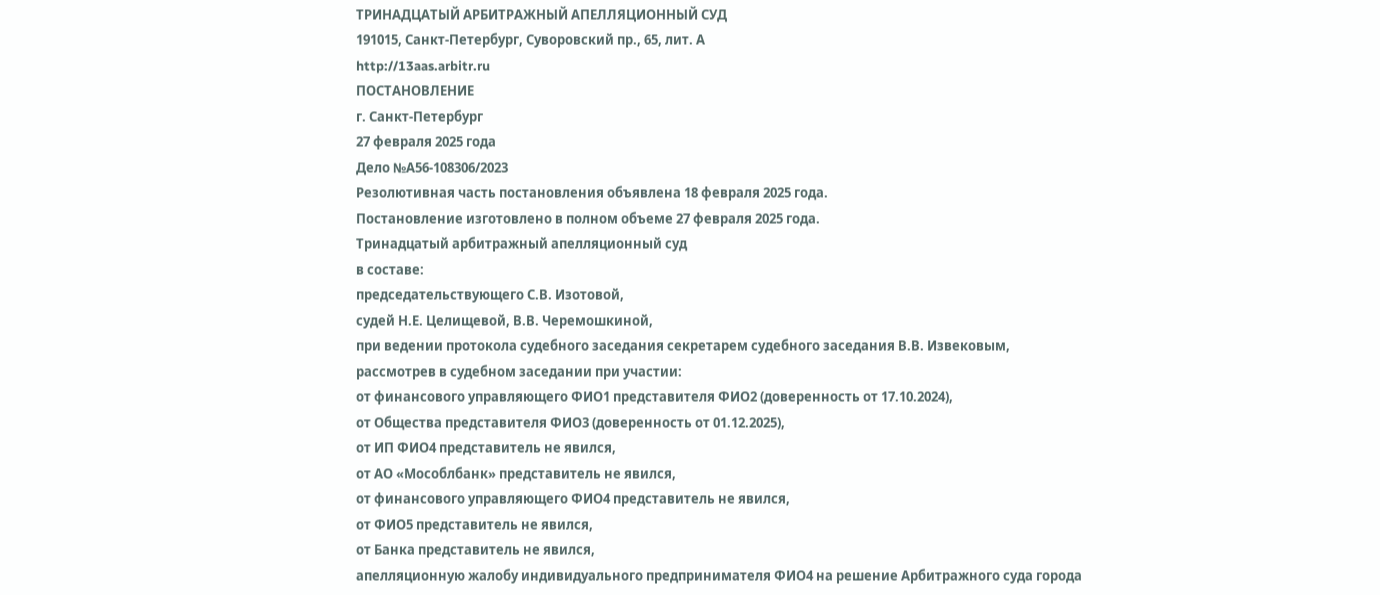ТРИНАДЦАТЫЙ АРБИТРАЖНЫЙ АПЕЛЛЯЦИОННЫЙ СУД
191015, Санкт-Петербург, Суворовский пр., 65, лит. А
http://13aas.arbitr.ru
ПОСТАНОВЛЕНИЕ
г. Санкт-Петербург
27 февраля 2025 года
Дело №А56-108306/2023
Резолютивная часть постановления объявлена 18 февраля 2025 года.
Постановление изготовлено в полном объеме 27 февраля 2025 года.
Тринадцатый арбитражный апелляционный суд
в составе:
председательствующего С.В. Изотовой,
судей Н.Е. Целищевой, В.В. Черемошкиной,
при ведении протокола судебного заседания секретарем судебного заседания В.В. Извековым,
рассмотрев в судебном заседании при участии:
от финансового управляющего ФИО1 представителя ФИО2 (доверенность от 17.10.2024),
от Общества представителя ФИО3 (доверенность от 01.12.2025),
от ИП ФИО4 представитель не явился,
от АО «Мособлбанк» представитель не явился,
от финансового управляющего ФИО4 представитель не явился,
от ФИО5 представитель не явился,
от Банка представитель не явился,
апелляционную жалобу индивидуального предпринимателя ФИО4 на решение Арбитражного суда города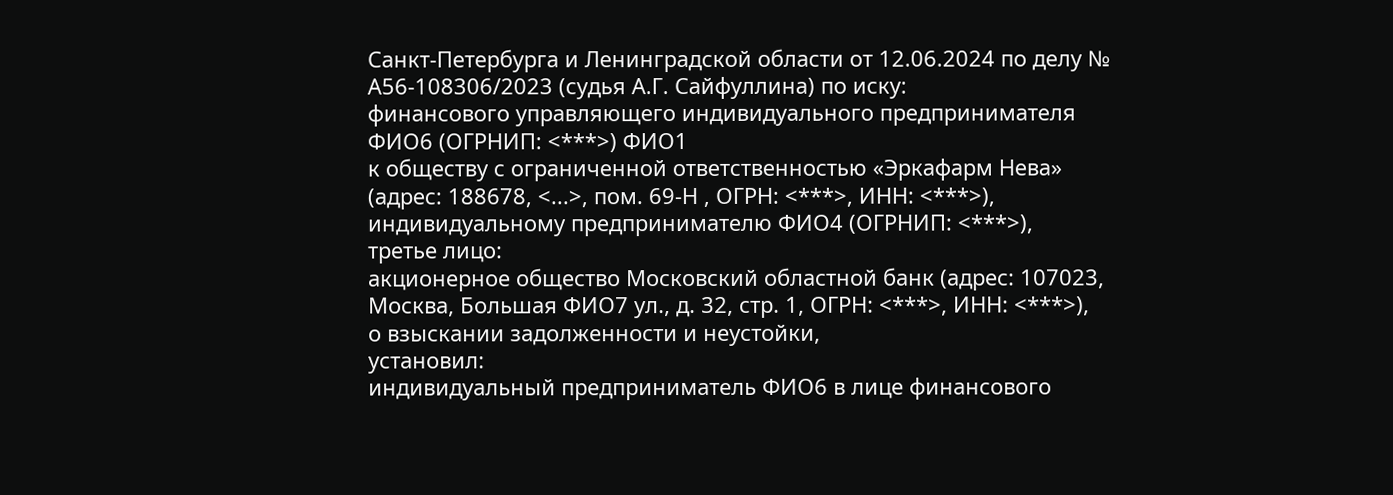Санкт-Петербурга и Ленинградской области от 12.06.2024 по делу № А56-108306/2023 (судья А.Г. Сайфуллина) по иску:
финансового управляющего индивидуального предпринимателя ФИО6 (ОГРНИП: <***>) ФИО1
к обществу с ограниченной ответственностью «Эркафарм Нева» (адрес: 188678, <...>, пом. 69-Н , ОГРН: <***>, ИНН: <***>),
индивидуальному предпринимателю ФИО4 (ОГРНИП: <***>),
третье лицо:
акционерное общество Московский областной банк (адрес: 107023, Москва, Большая ФИО7 ул., д. 32, стр. 1, ОГРН: <***>, ИНН: <***>),
о взыскании задолженности и неустойки,
установил:
индивидуальный предприниматель ФИО6 в лице финансового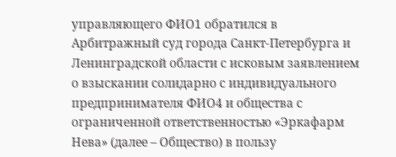управляющего ФИО1 обратился в Арбитражный суд города Санкт-Петербурга и Ленинградской области с исковым заявлением о взыскании солидарно с индивидуального предпринимателя ФИО4 и общества с ограниченной ответственностью «Эркафарм Нева» (далее – Общество) в пользу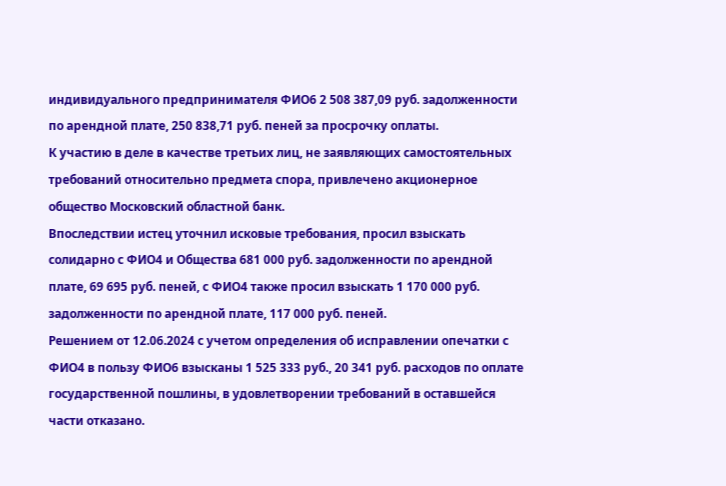индивидуального предпринимателя ФИО6 2 508 387,09 руб. задолженности по арендной плате, 250 838,71 руб. пеней за просрочку оплаты.
К участию в деле в качестве третьих лиц, не заявляющих самостоятельных требований относительно предмета спора, привлечено акционерное общество Московский областной банк.
Впоследствии истец уточнил исковые требования, просил взыскать солидарно с ФИО4 и Общества 681 000 руб. задолженности по арендной плате, 69 695 руб. пеней, с ФИО4 также просил взыскать 1 170 000 руб. задолженности по арендной плате, 117 000 руб. пеней.
Решением от 12.06.2024 с учетом определения об исправлении опечатки с ФИО4 в пользу ФИО6 взысканы 1 525 333 руб., 20 341 руб. расходов по оплате государственной пошлины, в удовлетворении требований в оставшейся части отказано.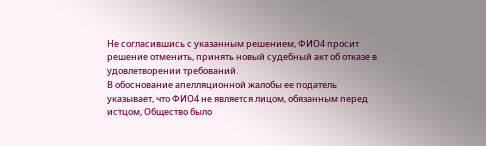Не согласившись с указанным решением, ФИО4 просит решение отменить, принять новый судебный акт об отказе в удовлетворении требований.
В обоснование апелляционной жалобы ее податель указывает, что ФИО4 не является лицом, обязанным перед истцом, Общество было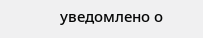уведомлено о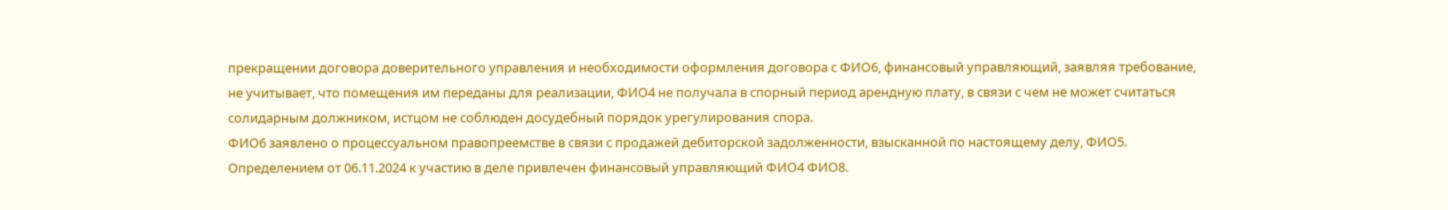прекращении договора доверительного управления и необходимости оформления договора с ФИО6, финансовый управляющий, заявляя требование, не учитывает, что помещения им переданы для реализации, ФИО4 не получала в спорный период арендную плату, в связи с чем не может считаться солидарным должником, истцом не соблюден досудебный порядок урегулирования спора.
ФИО6 заявлено о процессуальном правопреемстве в связи с продажей дебиторской задолженности, взысканной по настоящему делу, ФИО5.
Определением от 06.11.2024 к участию в деле привлечен финансовый управляющий ФИО4 ФИО8.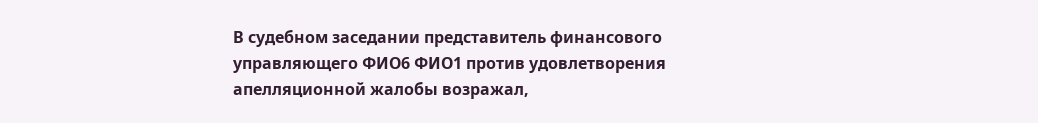В судебном заседании представитель финансового управляющего ФИО6 ФИО1 против удовлетворения апелляционной жалобы возражал,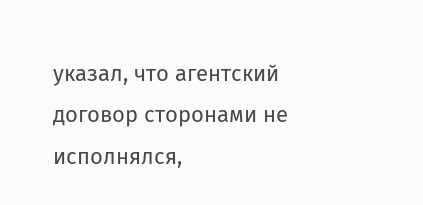указал, что агентский договор сторонами не исполнялся,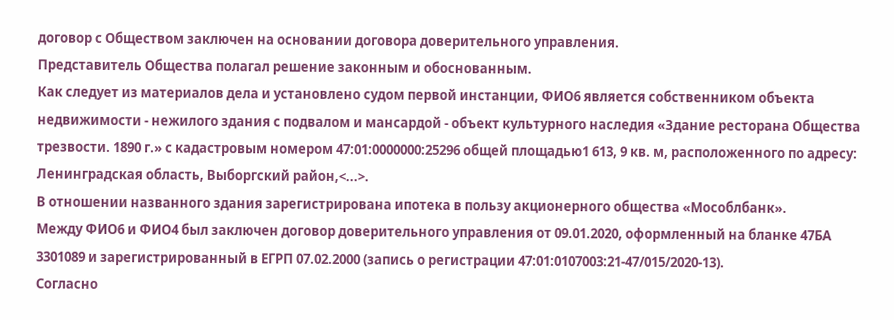договор с Обществом заключен на основании договора доверительного управления.
Представитель Общества полагал решение законным и обоснованным.
Как следует из материалов дела и установлено судом первой инстанции, ФИО6 является собственником объекта недвижимости - нежилого здания с подвалом и мансардой - объект культурного наследия «Здание ресторана Общества трезвости. 1890 г.» с кадастровым номером 47:01:0000000:25296 общей площадью1 613, 9 кв. м, расположенного по адресу: Ленинградская область, Выборгский район,<...>.
В отношении названного здания зарегистрирована ипотека в пользу акционерного общества «Мособлбанк».
Между ФИО6 и ФИО4 был заключен договор доверительного управления от 09.01.2020, оформленный на бланке 47БА 3301089 и зарегистрированный в ЕГРП 07.02.2000 (запись о регистрации 47:01:0107003:21-47/015/2020-13).
Согласно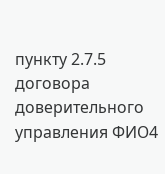пункту 2.7.5 договора доверительного управления ФИО4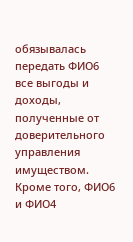обязывалась передать ФИО6 все выгоды и доходы, полученные от доверительного управления имуществом.
Кроме того, ФИО6 и ФИО4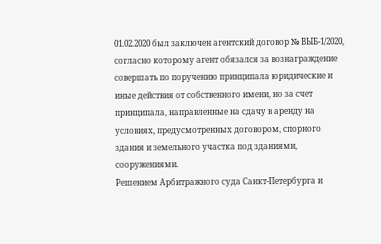01.02.2020 был заключен агентский договор № ВЫБ-1/2020, согласно которому агент обязался за вознаграждение совершать по поручению принципала юридические и иные действия от собственного имени, но за счет принципала, направленные на сдачу в аренду на условиях, предусмотренных договором, спорного здания и земельного участка под зданиями, сооружениями.
Решением Арбитражного суда Санкт-Петербурга и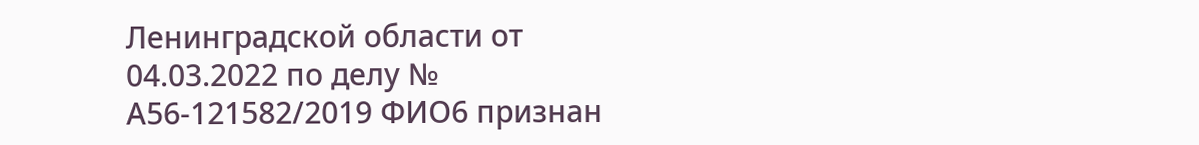Ленинградской области от 04.03.2022 по делу № А56-121582/2019 ФИО6 признан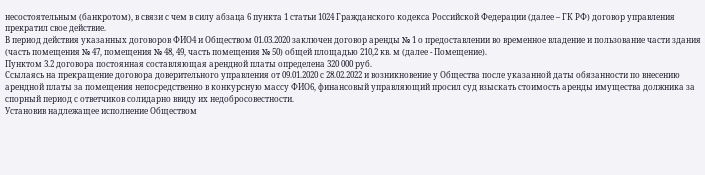несостоятельным (банкротом), в связи с чем в силу абзаца 6 пункта 1 статьи 1024 Гражданского кодекса Российской Федерации (далее – ГК РФ) договор управления прекратил свое действие.
В период действия указанных договоров ФИО4 и Обществом 01.03.2020 заключен договор аренды № 1 о предоставлении во временное владение и пользование части здания (часть помещения № 47, помещения № 48, 49, часть помещения № 50) общей площадью 210,2 кв. м (далее - Помещение).
Пунктом 3.2 договора постоянная составляющая арендной платы определена 320 000 руб.
Ссылаясь на прекращение договора доверительного управления от 09.01.2020 с 28.02.2022 и возникновение у Общества после указанной даты обязанности по внесению арендной платы за помещения непосредственно в конкурсную массу ФИО6, финансовый управляющий просил суд взыскать стоимость аренды имущества должника за спорный период с ответчиков солидарно ввиду их недобросовестности.
Установив надлежащее исполнение Обществом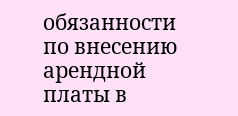обязанности по внесению арендной платы в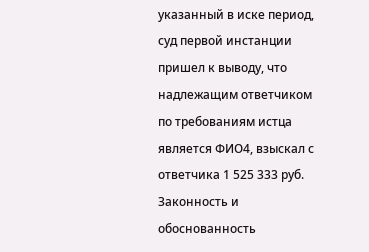указанный в иске период, суд первой инстанции пришел к выводу, что надлежащим ответчиком по требованиям истца является ФИО4, взыскал с ответчика 1 525 333 руб.
Законность и обоснованность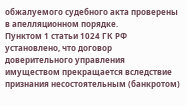обжалуемого судебного акта проверены в апелляционном порядке.
Пунктом 1 статьи 1024 ГК РФ установлено, что договор доверительного управления имуществом прекращается вследствие признания несостоятельным (банкротом)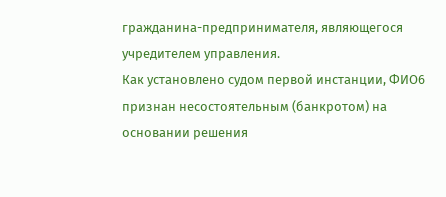гражданина-предпринимателя, являющегося учредителем управления.
Как установлено судом первой инстанции, ФИО6 признан несостоятельным (банкротом) на основании решения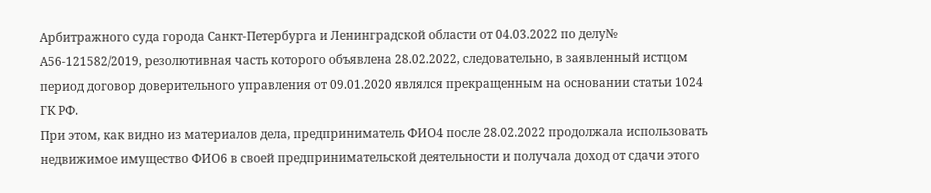Арбитражного суда города Санкт-Петербурга и Ленинградской области от 04.03.2022 по делу№ А56-121582/2019, резолютивная часть которого объявлена 28.02.2022, следовательно, в заявленный истцом период договор доверительного управления от 09.01.2020 являлся прекращенным на основании статьи 1024 ГК РФ.
При этом, как видно из материалов дела, предприниматель ФИО4 после 28.02.2022 продолжала использовать недвижимое имущество ФИО6 в своей предпринимательской деятельности и получала доход от сдачи этого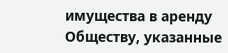имущества в аренду Обществу, указанные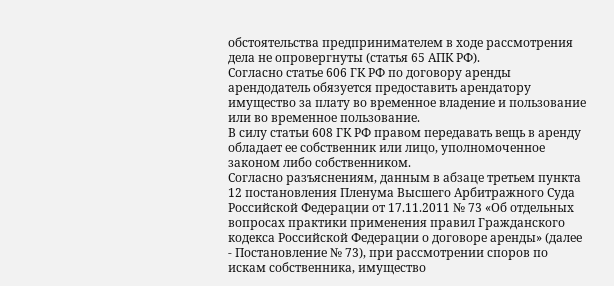обстоятельства предпринимателем в ходе рассмотрения дела не опровергнуты (статья 65 АПК РФ).
Согласно статье 606 ГК РФ по договору аренды арендодатель обязуется предоставить арендатору имущество за плату во временное владение и пользование или во временное пользование.
В силу статьи 608 ГК РФ правом передавать вещь в аренду обладает ее собственник или лицо, уполномоченное законом либо собственником.
Согласно разъяснениям, данным в абзаце третьем пункта 12 постановления Пленума Высшего Арбитражного Суда Российской Федерации от 17.11.2011 № 73 «Об отдельных вопросах практики применения правил Гражданского кодекса Российской Федерации о договоре аренды» (далее - Постановление № 73), при рассмотрении споров по искам собственника, имущество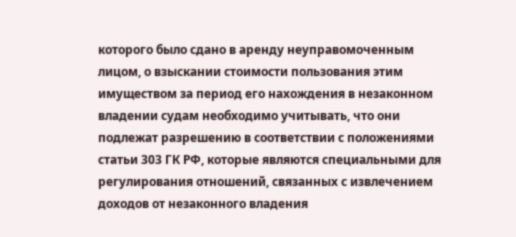которого было сдано в аренду неуправомоченным лицом, о взыскании стоимости пользования этим имуществом за период его нахождения в незаконном владении судам необходимо учитывать, что они подлежат разрешению в соответствии с положениями статьи 303 ГК РФ, которые являются специальными для регулирования отношений, связанных с извлечением доходов от незаконного владения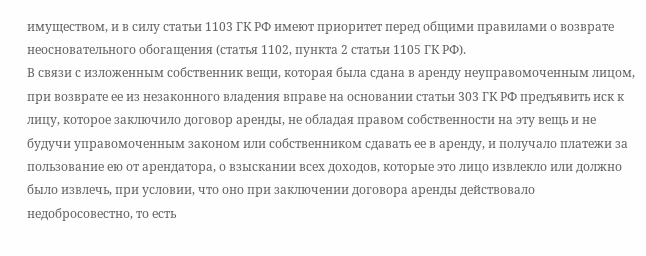имуществом, и в силу статьи 1103 ГК РФ имеют приоритет перед общими правилами о возврате неосновательного обогащения (статья 1102, пункта 2 статьи 1105 ГК РФ).
В связи с изложенным собственник вещи, которая была сдана в аренду неуправомоченным лицом, при возврате ее из незаконного владения вправе на основании статьи 303 ГК РФ предъявить иск к лицу, которое заключило договор аренды, не обладая правом собственности на эту вещь и не будучи управомоченным законом или собственником сдавать ее в аренду, и получало платежи за пользование ею от арендатора, о взыскании всех доходов, которые это лицо извлекло или должно было извлечь, при условии, что оно при заключении договора аренды действовало недобросовестно, то есть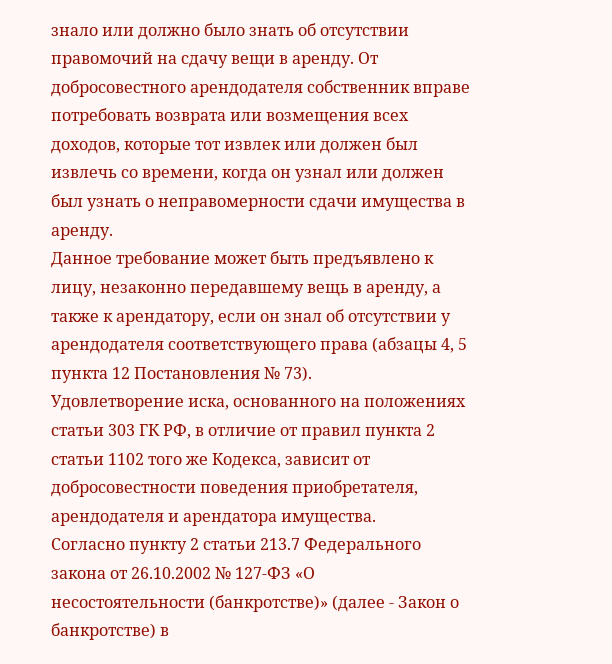знало или должно было знать об отсутствии правомочий на сдачу вещи в аренду. От добросовестного арендодателя собственник вправе потребовать возврата или возмещения всех доходов, которые тот извлек или должен был извлечь со времени, когда он узнал или должен был узнать о неправомерности сдачи имущества в аренду.
Данное требование может быть предъявлено к лицу, незаконно передавшему вещь в аренду, а также к арендатору, если он знал об отсутствии у арендодателя соответствующего права (абзацы 4, 5 пункта 12 Постановления № 73).
Удовлетворение иска, основанного на положениях статьи 303 ГК РФ, в отличие от правил пункта 2 статьи 1102 того же Кодекса, зависит от добросовестности поведения приобретателя, арендодателя и арендатора имущества.
Согласно пункту 2 статьи 213.7 Федерального закона от 26.10.2002 № 127-ФЗ «О несостоятельности (банкротстве)» (далее - Закон о банкротстве) в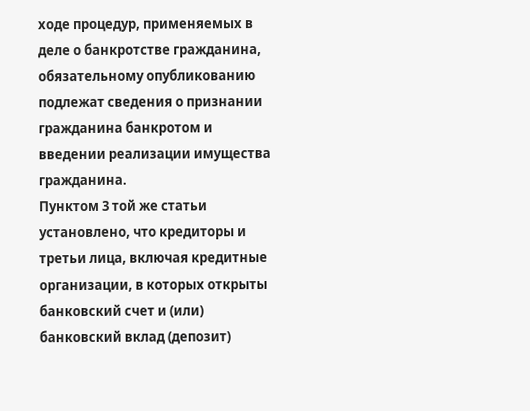ходе процедур, применяемых в деле о банкротстве гражданина, обязательному опубликованию подлежат сведения о признании гражданина банкротом и введении реализации имущества гражданина.
Пунктом 3 той же статьи установлено, что кредиторы и третьи лица, включая кредитные организации, в которых открыты банковский счет и (или) банковский вклад (депозит)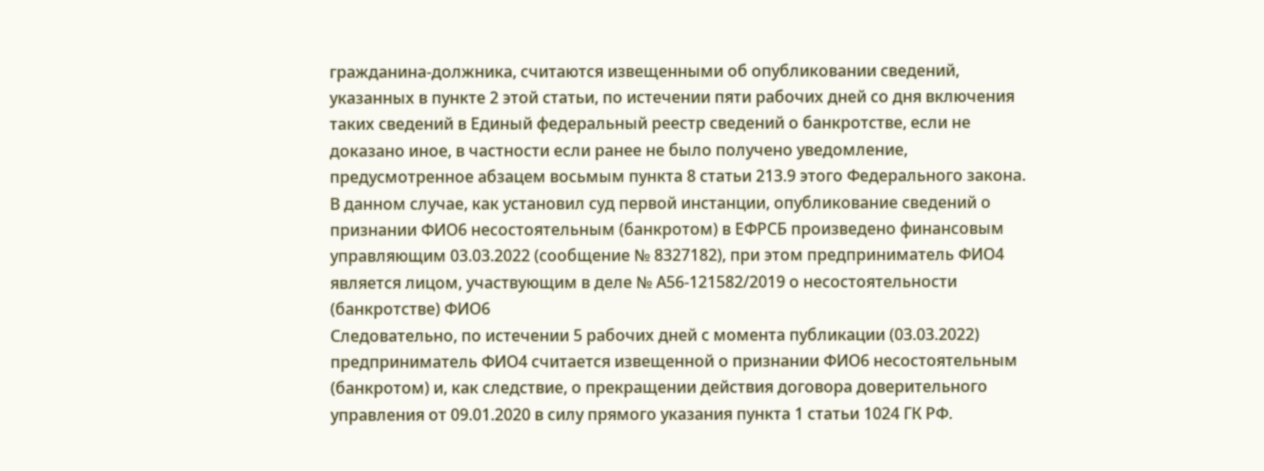гражданина-должника, считаются извещенными об опубликовании сведений, указанных в пункте 2 этой статьи, по истечении пяти рабочих дней со дня включения таких сведений в Единый федеральный реестр сведений о банкротстве, если не доказано иное, в частности если ранее не было получено уведомление, предусмотренное абзацем восьмым пункта 8 статьи 213.9 этого Федерального закона.
В данном случае, как установил суд первой инстанции, опубликование сведений о признании ФИО6 несостоятельным (банкротом) в ЕФРСБ произведено финансовым управляющим 03.03.2022 (сообщение № 8327182), при этом предприниматель ФИО4 является лицом, участвующим в деле № А56-121582/2019 о несостоятельности (банкротстве) ФИО6
Следовательно, по истечении 5 рабочих дней с момента публикации (03.03.2022) предприниматель ФИО4 считается извещенной о признании ФИО6 несостоятельным (банкротом) и, как следствие, о прекращении действия договора доверительного управления от 09.01.2020 в силу прямого указания пункта 1 статьи 1024 ГК РФ.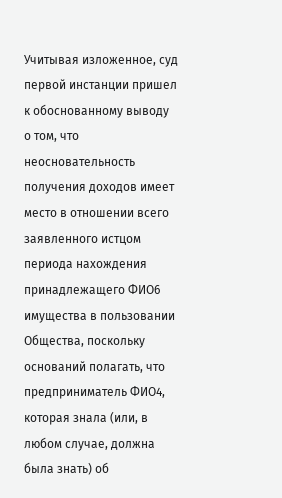Учитывая изложенное, суд первой инстанции пришел к обоснованному выводу о том, что неосновательность получения доходов имеет место в отношении всего заявленного истцом периода нахождения принадлежащего ФИО6 имущества в пользовании Общества, поскольку оснований полагать, что предприниматель ФИО4, которая знала (или, в любом случае, должна была знать) об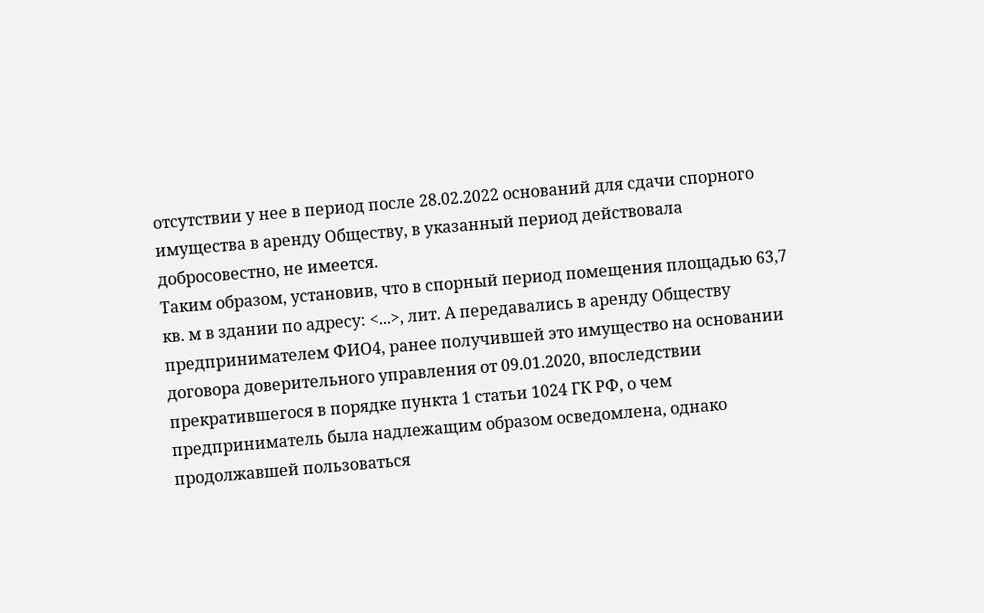отсутствии у нее в период после 28.02.2022 оснований для сдачи спорного имущества в аренду Обществу, в указанный период действовала добросовестно, не имеется.
Таким образом, установив, что в спорный период помещения площадью 63,7 кв. м в здании по адресу: <...>, лит. А передавались в аренду Обществу предпринимателем ФИО4, ранее получившей это имущество на основании договора доверительного управления от 09.01.2020, впоследствии прекратившегося в порядке пункта 1 статьи 1024 ГК РФ, о чем предприниматель была надлежащим образом осведомлена, однако продолжавшей пользоваться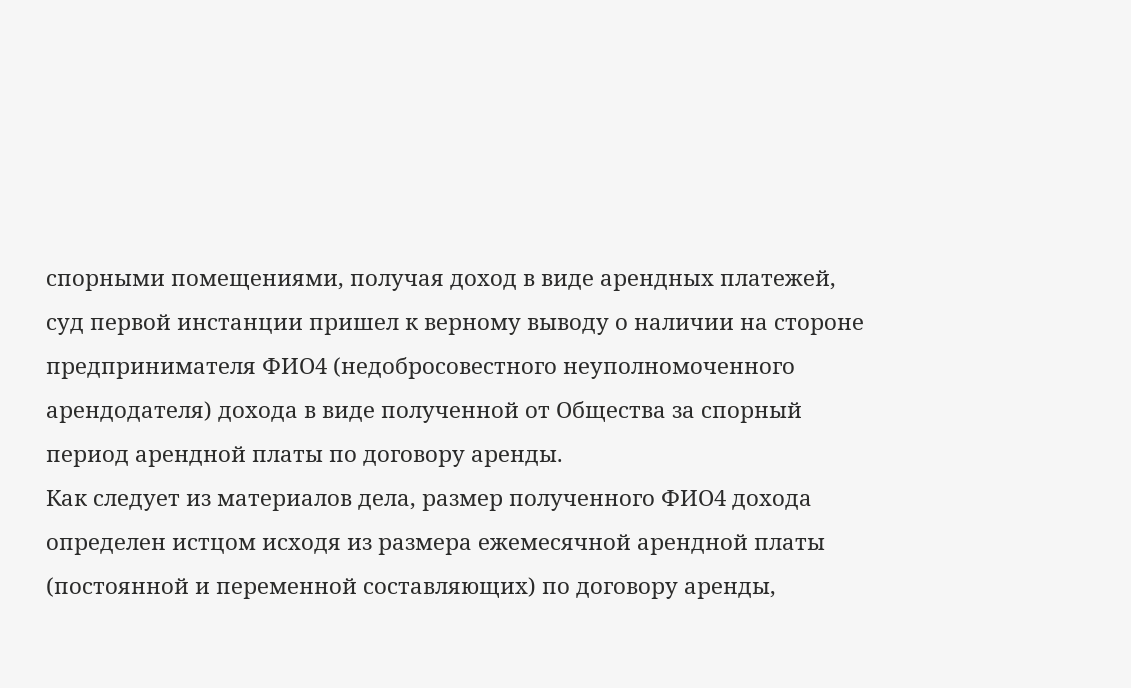спорными помещениями, получая доход в виде арендных платежей, суд первой инстанции пришел к верному выводу о наличии на стороне предпринимателя ФИО4 (недобросовестного неуполномоченного арендодателя) дохода в виде полученной от Общества за спорный период арендной платы по договору аренды.
Как следует из материалов дела, размер полученного ФИО4 дохода определен истцом исходя из размера ежемесячной арендной платы (постоянной и переменной составляющих) по договору аренды,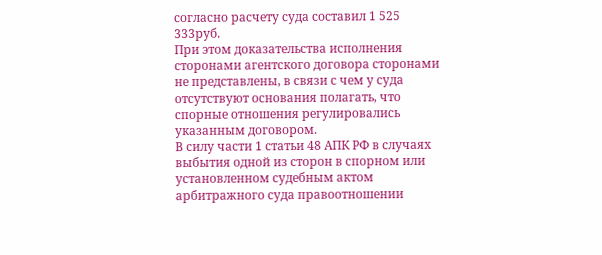согласно расчету суда составил 1 525 333руб.
При этом доказательства исполнения сторонами агентского договора сторонами не представлены, в связи с чем у суда отсутствуют основания полагать, что спорные отношения регулировались указанным договором.
В силу части 1 статьи 48 АПК РФ в случаях выбытия одной из сторон в спорном или установленном судебным актом арбитражного суда правоотношении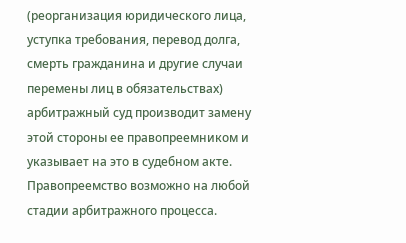(реорганизация юридического лица, уступка требования, перевод долга, смерть гражданина и другие случаи перемены лиц в обязательствах) арбитражный суд производит замену этой стороны ее правопреемником и указывает на это в судебном акте. Правопреемство возможно на любой стадии арбитражного процесса.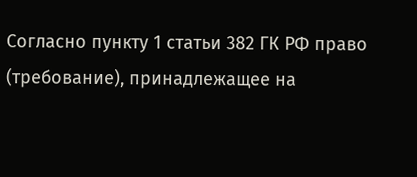Согласно пункту 1 статьи 382 ГК РФ право (требование), принадлежащее на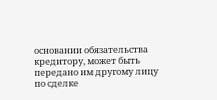основании обязательства кредитору, может быть передано им другому лицу по сделке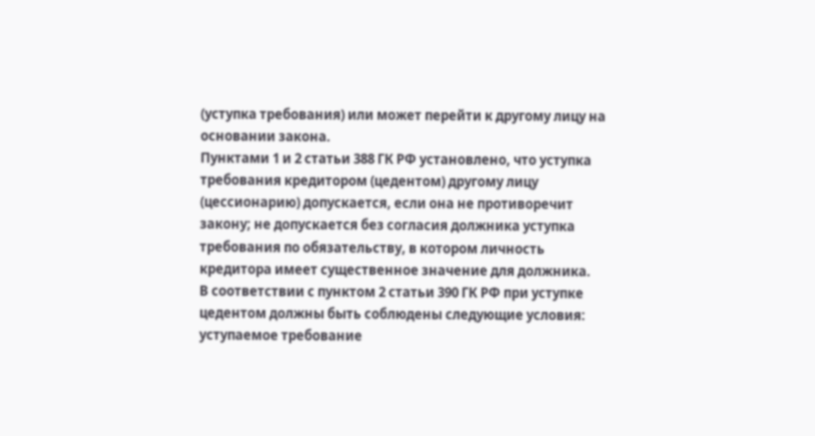(уступка требования) или может перейти к другому лицу на основании закона.
Пунктами 1 и 2 статьи 388 ГК РФ установлено, что уступка требования кредитором (цедентом) другому лицу (цессионарию) допускается, если она не противоречит закону; не допускается без согласия должника уступка требования по обязательству, в котором личность кредитора имеет существенное значение для должника.
В соответствии с пунктом 2 статьи 390 ГК РФ при уступке цедентом должны быть соблюдены следующие условия: уступаемое требование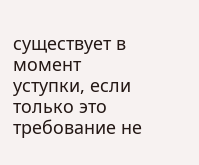существует в момент уступки, если только это требование не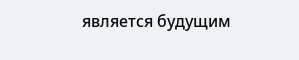является будущим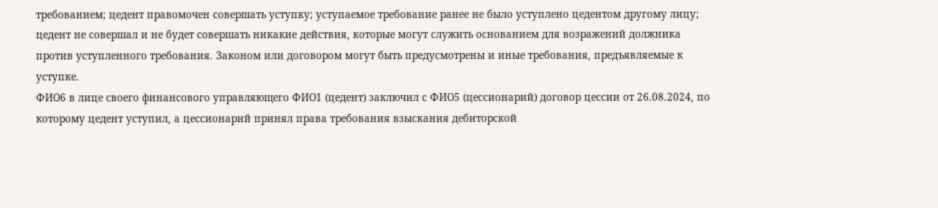требованием; цедент правомочен совершать уступку; уступаемое требование ранее не было уступлено цедентом другому лицу; цедент не совершал и не будет совершать никакие действия, которые могут служить основанием для возражений должника против уступленного требования. Законом или договором могут быть предусмотрены и иные требования, предъявляемые к уступке.
ФИО6 в лице своего финансового управляющего ФИО1 (цедент) заключил с ФИО5 (цессионарий) договор цессии от 26.08.2024, по которому цедент уступил, а цессионарий принял права требования взыскания дебиторской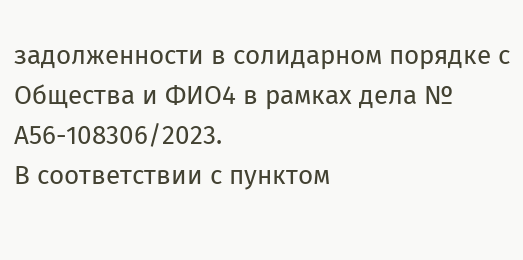задолженности в солидарном порядке с Общества и ФИО4 в рамках дела № А56-108306/2023.
В соответствии с пунктом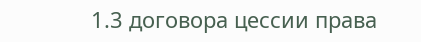1.3 договора цессии права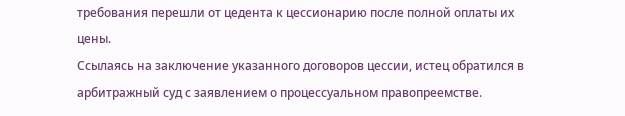требования перешли от цедента к цессионарию после полной оплаты их цены.
Ссылаясь на заключение указанного договоров цессии, истец обратился в арбитражный суд с заявлением о процессуальном правопреемстве.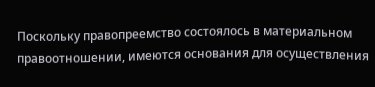Поскольку правопреемство состоялось в материальном правоотношении, имеются основания для осуществления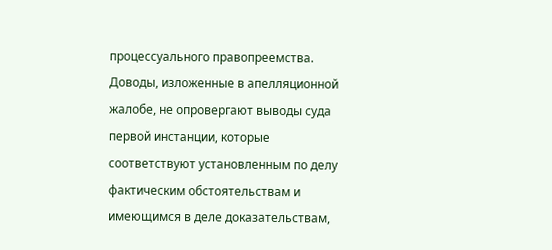процессуального правопреемства.
Доводы, изложенные в апелляционной жалобе, не опровергают выводы суда первой инстанции, которые соответствуют установленным по делу фактическим обстоятельствам и имеющимся в деле доказательствам,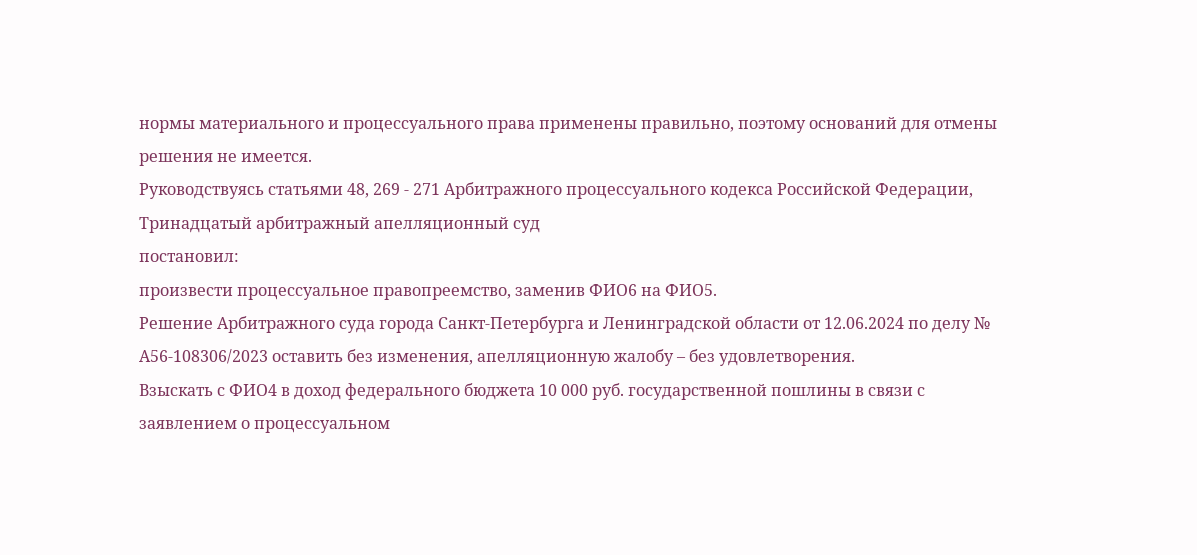нормы материального и процессуального права применены правильно, поэтому оснований для отмены решения не имеется.
Руководствуясь статьями 48, 269 - 271 Арбитражного процессуального кодекса Российской Федерации, Тринадцатый арбитражный апелляционный суд
постановил:
произвести процессуальное правопреемство, заменив ФИО6 на ФИО5.
Решение Арбитражного суда города Санкт-Петербурга и Ленинградской области от 12.06.2024 по делу № А56-108306/2023 оставить без изменения, апелляционную жалобу – без удовлетворения.
Взыскать с ФИО4 в доход федерального бюджета 10 000 руб. государственной пошлины в связи с заявлением о процессуальном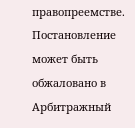правопреемстве.
Постановление может быть обжаловано в Арбитражный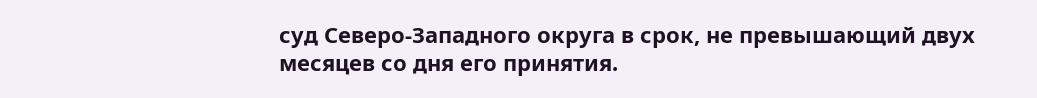суд Северо-Западного округа в срок, не превышающий двух месяцев со дня его принятия.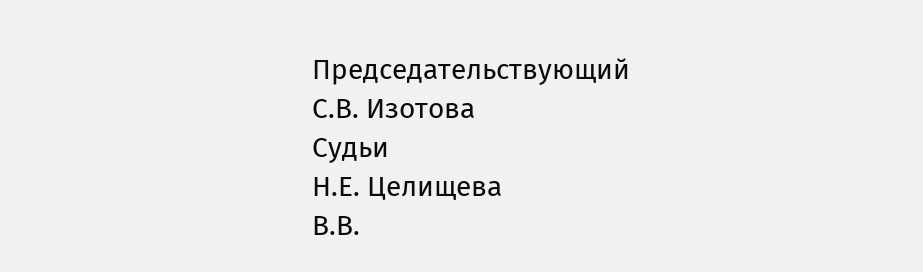Председательствующий
С.В. Изотова
Судьи
Н.Е. Целищева
В.В.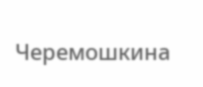Черемошкина